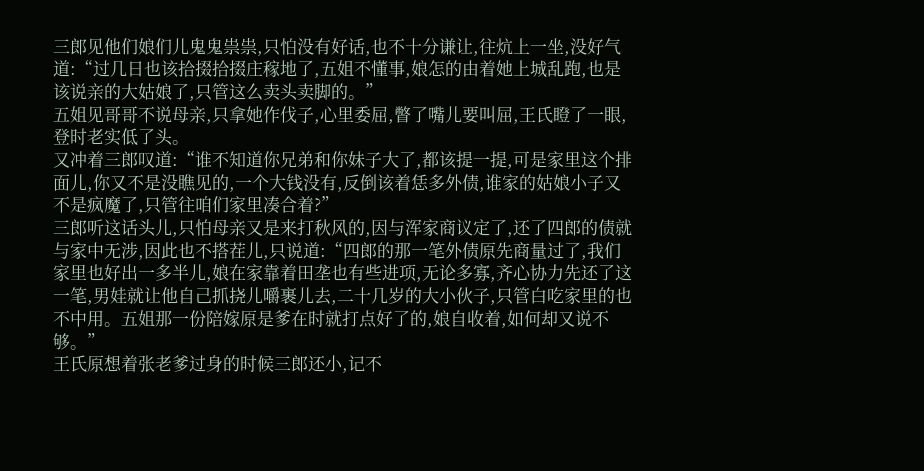三郎见他们娘们儿鬼鬼祟祟,只怕没有好话,也不十分谦让,往炕上一坐,没好气道:“过几日也该拾掇拾掇庄稼地了,五姐不懂事,娘怎的由着她上城乱跑,也是该说亲的大姑娘了,只管这么卖头卖脚的。”
五姐见哥哥不说母亲,只拿她作伐子,心里委屈,瞥了嘴儿要叫屈,王氏瞪了一眼,登时老实低了头。
又冲着三郎叹道:“谁不知道你兄弟和你妹子大了,都该提一提,可是家里这个排面儿,你又不是没瞧见的,一个大钱没有,反倒该着恁多外债,谁家的姑娘小子又不是疯魔了,只管往咱们家里凑合着?”
三郎听这话头儿,只怕母亲又是来打秋风的,因与浑家商议定了,还了四郎的债就与家中无涉,因此也不搭茬儿,只说道:“四郎的那一笔外债原先商量过了,我们家里也好出一多半儿,娘在家靠着田垄也有些进项,无论多寡,齐心协力先还了这一笔,男娃就让他自己抓挠儿嚼裹儿去,二十几岁的大小伙子,只管白吃家里的也不中用。五姐那一份陪嫁原是爹在时就打点好了的,娘自收着,如何却又说不够。”
王氏原想着张老爹过身的时候三郎还小,记不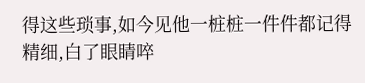得这些琐事,如今见他一桩桩一件件都记得精细,白了眼睛啐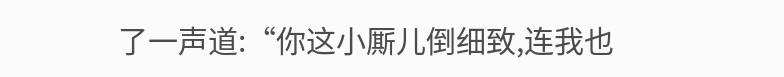了一声道:“你这小厮儿倒细致,连我也